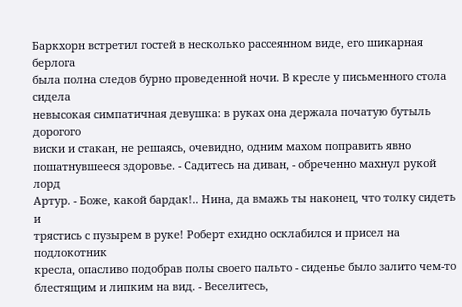Баркхорн встретил гостей в несколько рассеянном виде, его шикарная берлога
была полна следов бурно проведенной ночи. В кресле у письменного стола сидела
невысокая симпатичная девушка: в руках она держала початую бутыль дорогого
виски и стакан, не решаясь, очевидно, одним махом поправить явно
пошатнувшееся здоровье. - Садитесь на диван, - обреченно махнул рукой лорд
Артур. - Боже, какой бардак!.. Нина, да вмажь ты наконец, что толку сидеть и
трястись с пузырем в руке! Роберт ехидно осклабился и присел на подлокотник
кресла, опасливо подобрав полы своего пальто - сиденье было залито чем-то
блестящим и липким на вид. - Веселитесь,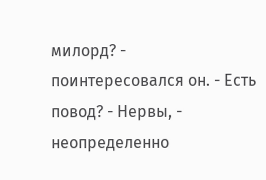милорд? - поинтересовался он. - Есть
повод? - Нервы, - неопределенно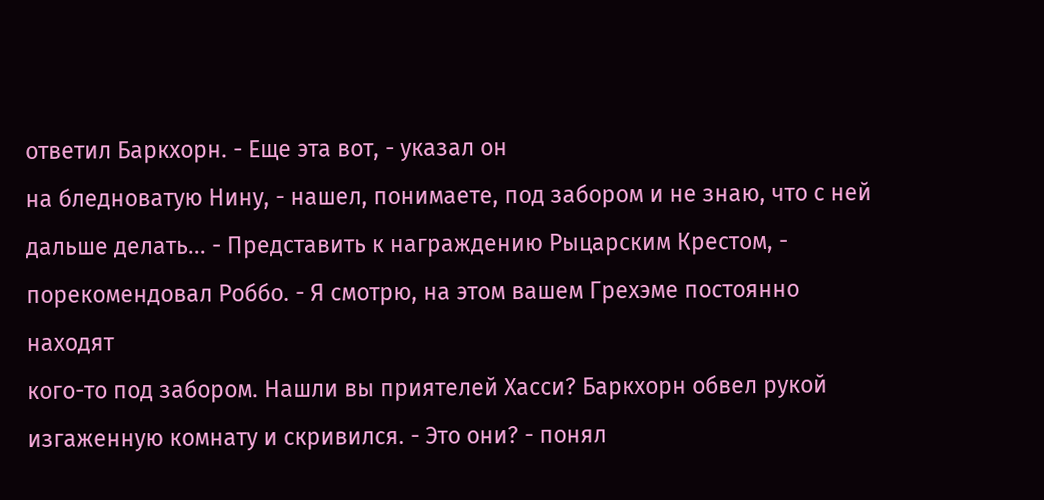ответил Баркхорн. - Еще эта вот, - указал он
на бледноватую Нину, - нашел, понимаете, под забором и не знаю, что с ней
дальше делать... - Представить к награждению Рыцарским Крестом, -
порекомендовал Роббо. - Я смотрю, на этом вашем Грехэме постоянно находят
кого-то под забором. Нашли вы приятелей Хасси? Баркхорн обвел рукой
изгаженную комнату и скривился. - Это они? - понял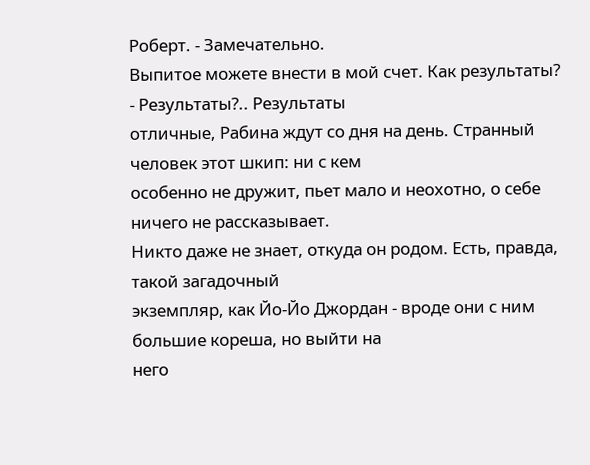Роберт. - Замечательно.
Выпитое можете внести в мой счет. Как результаты? - Результаты?.. Результаты
отличные, Рабина ждут со дня на день. Странный человек этот шкип: ни с кем
особенно не дружит, пьет мало и неохотно, о себе ничего не рассказывает.
Никто даже не знает, откуда он родом. Есть, правда, такой загадочный
экземпляр, как Йо-Йо Джордан - вроде они с ним большие кореша, но выйти на
него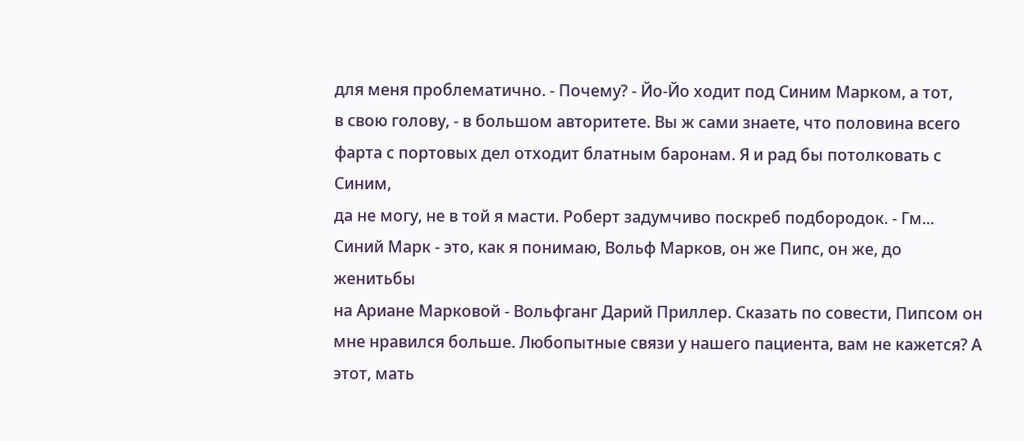для меня проблематично. - Почему? - Йо-Йо ходит под Синим Марком, а тот,
в свою голову, - в большом авторитете. Вы ж сами знаете, что половина всего
фарта с портовых дел отходит блатным баронам. Я и рад бы потолковать с Синим,
да не могу, не в той я масти. Роберт задумчиво поскреб подбородок. - Гм...
Синий Марк - это, как я понимаю, Вольф Марков, он же Пипс, он же, до женитьбы
на Ариане Марковой - Вольфганг Дарий Приллер. Сказать по совести, Пипсом он
мне нравился больше. Любопытные связи у нашего пациента, вам не кажется? А
этот, мать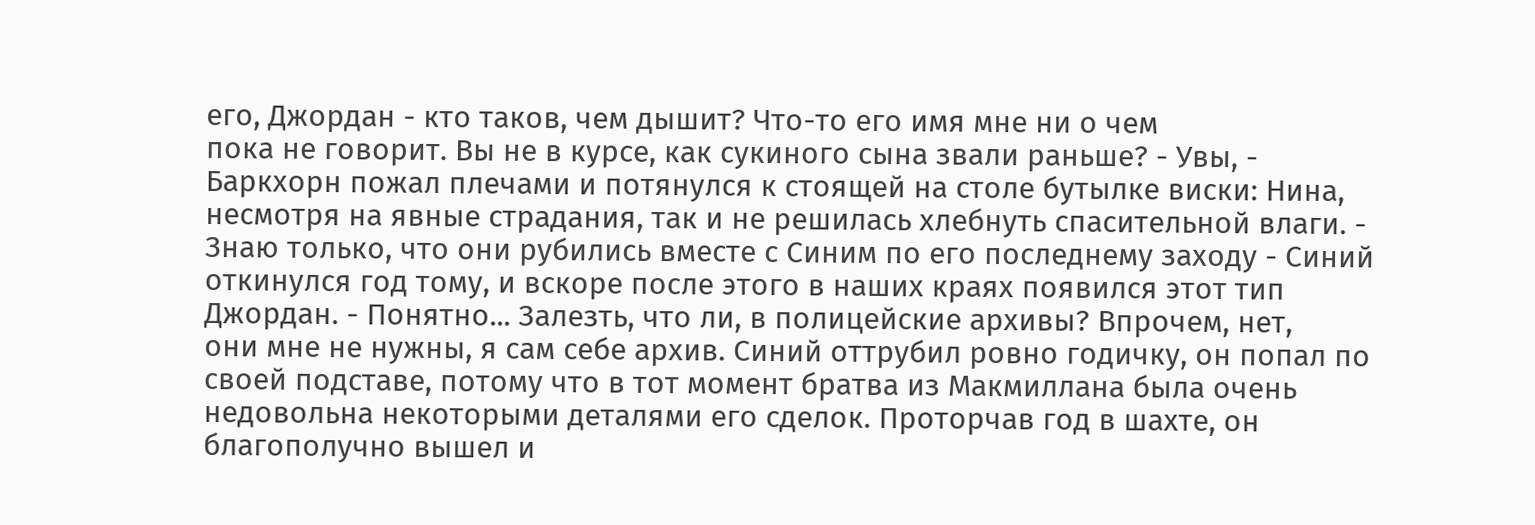его, Джордан - кто таков, чем дышит? Что-то его имя мне ни о чем
пока не говорит. Вы не в курсе, как сукиного сына звали раньше? - Увы, -
Баркхорн пожал плечами и потянулся к стоящей на столе бутылке виски: Нина,
несмотря на явные страдания, так и не решилась хлебнуть спасительной влаги. -
Знаю только, что они рубились вместе с Синим по его последнему заходу - Синий
откинулся год тому, и вскоре после этого в наших краях появился этот тип
Джордан. - Понятно... Залезть, что ли, в полицейские архивы? Впрочем, нет,
они мне не нужны, я сам себе архив. Синий оттрубил ровно годичку, он попал по
своей подставе, потому что в тот момент братва из Макмиллана была очень
недовольна некоторыми деталями его сделок. Проторчав год в шахте, он
благополучно вышел и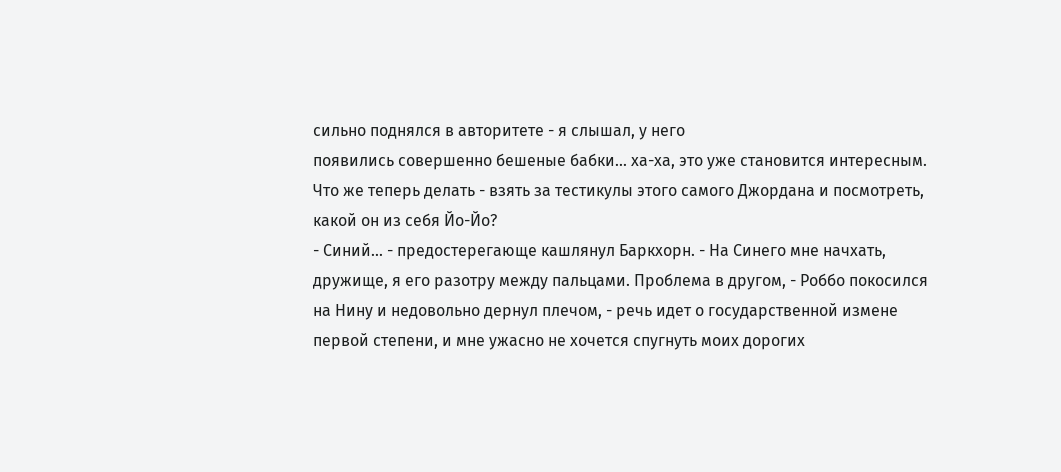сильно поднялся в авторитете - я слышал, у него
появились совершенно бешеные бабки... ха-ха, это уже становится интересным.
Что же теперь делать - взять за тестикулы этого самого Джордана и посмотреть,
какой он из себя Йо-Йо?
- Синий... - предостерегающе кашлянул Баркхорн. - На Синего мне начхать,
дружище, я его разотру между пальцами. Проблема в другом, - Роббо покосился
на Нину и недовольно дернул плечом, - речь идет о государственной измене
первой степени, и мне ужасно не хочется спугнуть моих дорогих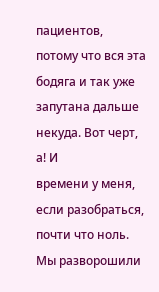пациентов,
потому что вся эта бодяга и так уже запутана дальше некуда. Вот черт, а! И
времени у меня, если разобраться, почти что ноль. Мы разворошили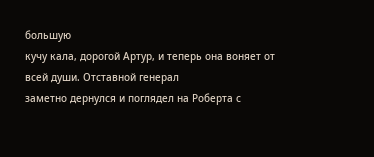большую
кучу кала, дорогой Артур, и теперь она воняет от всей души. Отставной генерал
заметно дернулся и поглядел на Роберта с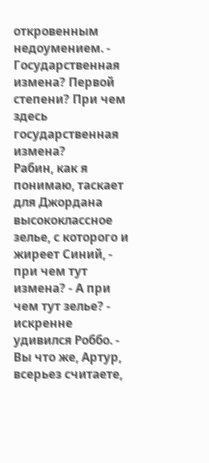откровенным недоумением. -
Государственная измена? Первой степени? При чем здесь государственная измена?
Рабин, как я понимаю, таскает для Джордана высококлассное зелье, с которого и
жиреет Синий, - при чем тут измена? - А при чем тут зелье? - искренне
удивился Роббо. - Вы что же, Артур, всерьез считаете,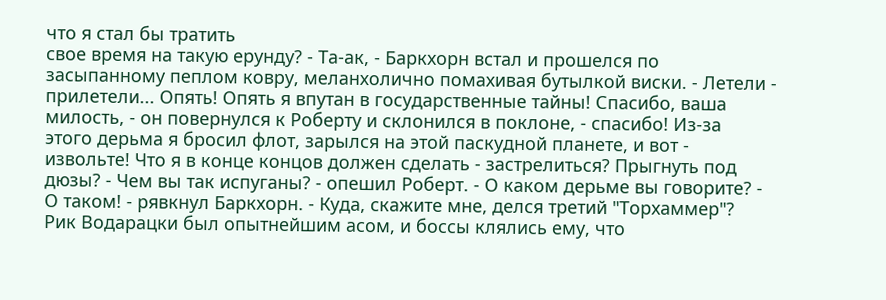что я стал бы тратить
свое время на такую ерунду? - Та-ак, - Баркхорн встал и прошелся по
засыпанному пеплом ковру, меланхолично помахивая бутылкой виски. - Летели -
прилетели... Опять! Опять я впутан в государственные тайны! Спасибо, ваша
милость, - он повернулся к Роберту и склонился в поклоне, - спасибо! Из-за
этого дерьма я бросил флот, зарылся на этой паскудной планете, и вот -
извольте! Что я в конце концов должен сделать - застрелиться? Прыгнуть под
дюзы? - Чем вы так испуганы? - опешил Роберт. - О каком дерьме вы говорите? -
О таком! - рявкнул Баркхорн. - Куда, скажите мне, делся третий "Торхаммер"?
Рик Водарацки был опытнейшим асом, и боссы клялись ему, что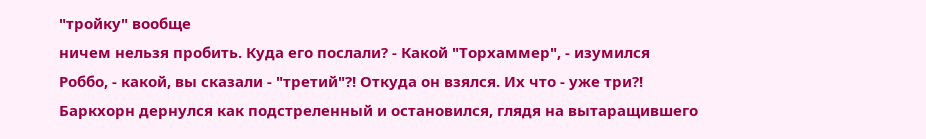"тройку" вообще
ничем нельзя пробить. Куда его послали? - Какой "Торхаммер", - изумился
Роббо, - какой, вы сказали - "третий"?! Откуда он взялся. Их что - уже три?!
Баркхорн дернулся как подстреленный и остановился, глядя на вытаращившего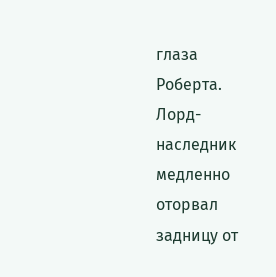глаза Роберта. Лорд-наследник медленно оторвал задницу от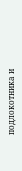подлокотника и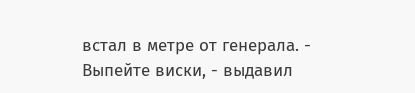встал в метре от генерала. - Выпейте виски, - выдавил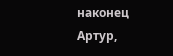наконец Артур,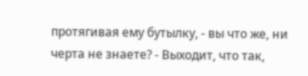протягивая ему бутылку, - вы что же, ни черта не знаете? - Выходит, что так,